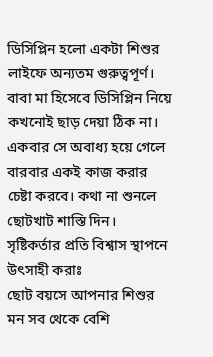ডিসিপ্লিন হলো একটা শিশুর লাইফে অন্যতম গুরুত্বপূর্ণ। বাবা মা হিসেবে ডিসিপ্লিন নিয়ে কখনোই ছাড় দেয়া ঠিক না। একবার সে অবাধ্য হয়ে গেলে বারবার একই কাজ করার চেষ্টা করবে। কথা না শুনলে ছোটখাট শাস্তি দিন।
সৃষ্টিকর্তার প্রতি বিশ্বাস স্থাপনে উৎসাহী করাঃ
ছোট বয়সে আপনার শিশুর মন সব থেকে বেশি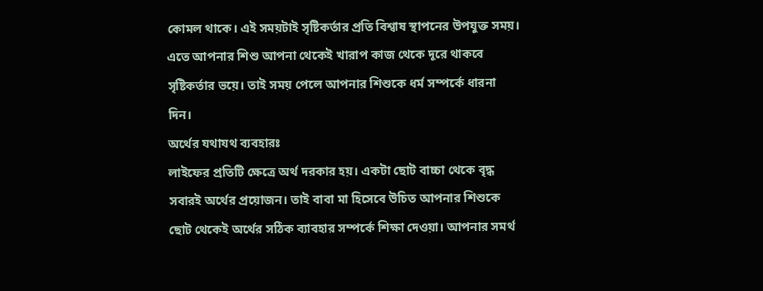কোমল থাকে। এই সময়টাই সৃষ্টিকর্তার প্রতি বিশ্বাষ স্থাপনের উপযুক্ত সময়। এতে আপনার শিশু আপনা থেকেই খারাপ কাজ থেকে দূরে থাকবে সৃষ্টিকর্তার ভয়ে। তাই সময় পেলে আপনার শিশুকে ধর্ম সম্পর্কে ধারনা দিন।
অর্থের যথাযথ ব্যবহারঃ
লাইফের প্রতিটি ক্ষেত্রে অর্থ দরকার হয়। একটা ছোট বাচ্চা থেকে বৃদ্ধ সবারই অর্থের প্রয়োজন। তাই বাবা মা হিসেবে উচিত আপনার শিশুকে ছোট থেকেই অর্থের সঠিক ব্যাবহার সম্পর্কে শিক্ষা দেওয়া। আপনার সমর্থ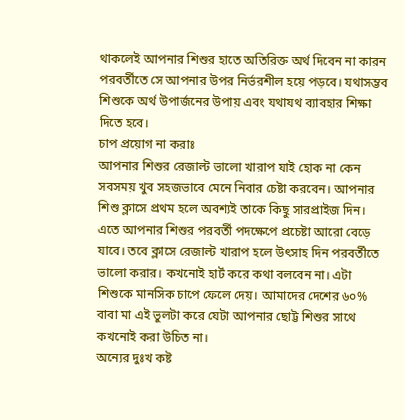থাকলেই আপনার শিশুর হাতে অতিরিক্ত অর্থ দিবেন না কারন পরবর্তীতে সে আপনার উপর নির্ভরশীল হয়ে পড়বে। যথাসম্ভব শিশুকে অর্থ উপার্জনের উপায় এবং যথাযথ ব্যাবহার শিক্ষা দিতে হবে।
চাপ প্রয়োগ না করাঃ
আপনার শিশুর রেজাল্ট ভালো খারাপ যাই হোক না কেন সবসময় খুব সহজভাবে মেনে নিবার চেষ্টা করবেন। আপনার শিশু ক্লাসে প্রথম হলে অবশ্যই তাকে কিছু সারপ্রাইজ দিন। এতে আপনার শিশুর পরবর্তী পদক্ষেপে প্রচেষ্টা আরো বেড়ে যাবে। তবে ক্লাসে রেজাল্ট খারাপ হলে উৎসাহ দিন পরবর্তীতে ভালো করার। কখনোই হার্ট করে কথা বলবেন না। এটা শিশুকে মানসিক চাপে ফেলে দেয়। আমাদের দেশের ৬০% বাবা মা এই ভুলটা করে যেটা আপনার ছোট্ট শিশুর সাথে কখনোই করা উচিত না।
অন্যের দুঃখ কষ্ট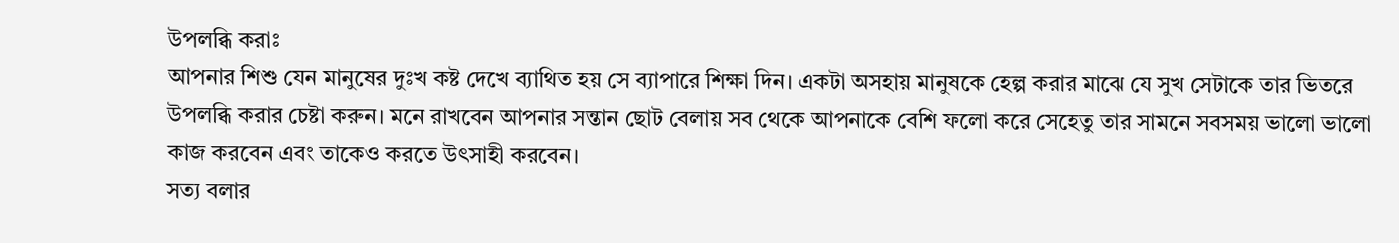উপলব্ধি করাঃ
আপনার শিশু যেন মানুষের দুঃখ কষ্ট দেখে ব্যাথিত হয় সে ব্যাপারে শিক্ষা দিন। একটা অসহায় মানুষকে হেল্প করার মাঝে যে সুখ সেটাকে তার ভিতরে উপলব্ধি করার চেষ্টা করুন। মনে রাখবেন আপনার সন্তান ছোট বেলায় সব থেকে আপনাকে বেশি ফলো করে সেহেতু তার সামনে সবসময় ভালো ভালো কাজ করবেন এবং তাকেও করতে উৎসাহী করবেন।
সত্য বলার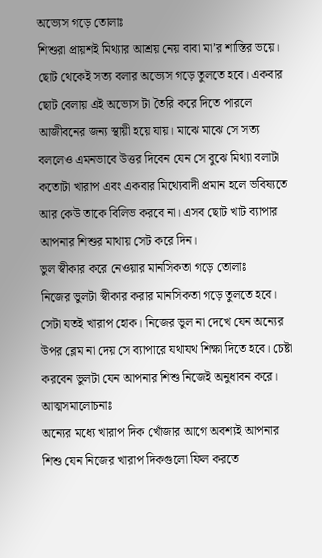অভ্যেস গড়ে তোলাঃ
শিশুরা প্রায়শই মিথ্যার আশ্রয় নেয় বাবা মা’র শাস্তির ভয়ে। ছোট থেকেই সত্য বলার অভ্যেস গড়ে তুলতে হবে। একবার ছোট বেলায় এই অভ্যেস টা তৈরি করে দিতে পারলে আজীবনের জন্য স্থায়ী হয়ে যায়। মাঝে মাঝে সে সত্য বললেও এমনভাবে উত্তর দিবেন যেন সে বুঝে মিথ্যা বলাটা কতোটা খারাপ এবং একবার মিথ্যেবাদী প্রমান হলে ভবিষ্যতে আর কেউ তাকে বিলিভ করবে না। এসব ছোট খাট ব্যাপার আপনার শিশুর মাথায় সেট করে দিন।
ভুল স্বীকার করে নেওয়ার মানসিকতা গড়ে তোলাঃ
নিজের ভুলটা স্বীকার করার মানসিকতা গড়ে তুলতে হবে। সেটা যতই খারাপ হোক। নিজের ভুল না দেখে যেন অন্যের উপর ব্লেম না দেয় সে ব্যাপারে যথাযথ শিক্ষা দিতে হবে। চেষ্টা করবেন ভুলটা যেন আপনার শিশু নিজেই অনুধাবন করে।
আত্মসমালোচনাঃ
অন্যের মধ্যে খারাপ দিক খোঁজার আগে অবশ্যই আপনার শিশু যেন নিজের খারাপ দিকগুলো ফিল করতে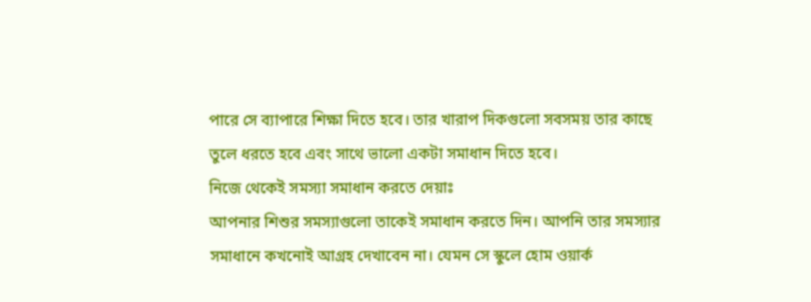পারে সে ব্যাপারে শিক্ষা দিতে হবে। তার খারাপ দিকগুলো সবসময় তার কাছে তুলে ধরতে হবে এবং সাথে ভালো একটা সমাধান দিতে হবে।
নিজে থেকেই সমস্যা সমাধান করতে দেয়াঃ
আপনার শিশুর সমস্যাগুলো তাকেই সমাধান করতে দিন। আপনি তার সমস্যার সমাধানে কখনোই আগ্রহ দেখাবেন না। যেমন সে স্কুলে হোম ওয়ার্ক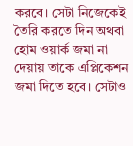করবে। সেটা নিজেকেই তৈরি করতে দিন অথবা হোম ওয়ার্ক জমা না দেয়ায় তাকে এপ্লিকেশন জমা দিতে হবে। সেটাও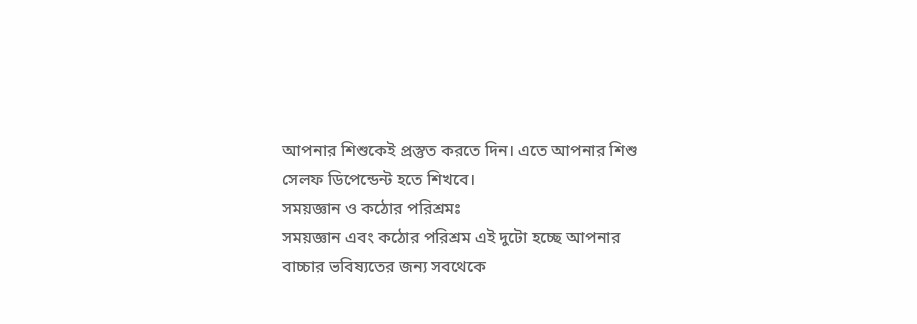আপনার শিশুকেই প্রস্তুত করতে দিন। এতে আপনার শিশু সেলফ ডিপেন্ডেন্ট হতে শিখবে।
সময়জ্ঞান ও কঠোর পরিশ্রমঃ
সময়জ্ঞান এবং কঠোর পরিশ্রম এই দুটো হচ্ছে আপনার বাচ্চার ভবিষ্যতের জন্য সবথেকে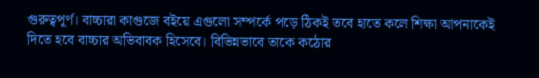গুরুত্বপূর্ণ। বাচ্চারা কাগুজে বইয়ে এগুলো সম্পর্কে পড়ে ঠিকই তবে হাতে কলে শিক্ষা আপনাকেই দিতে হবে বাচ্চার অভিবাবক হিসেবে। বিভিন্নভাবে তাকে কঠোর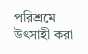পরিশ্রমে উৎসাহী করা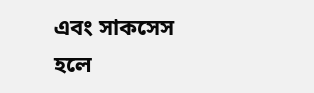এবং সাকসেস হলে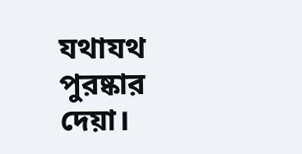যথাযথ পুরষ্কার দেয়া।